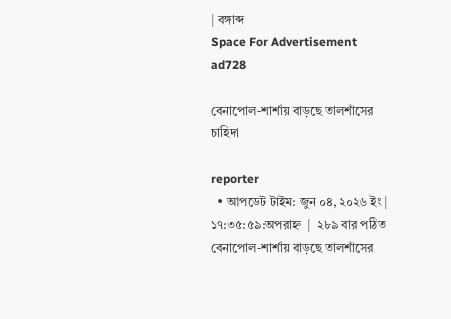| বঙ্গাব্দ
Space For Advertisement
ad728

বেনাপোল-শার্শায় বাড়ছে তালশাঁসের চাহিদা

reporter
  • আপডেট টাইম: জুন ০৪, ২০২৬ ইং | ১৭:৩৫:৫৯:অপরাহ্ন  |  ২৮৯ বার পঠিত
বেনাপোল-শার্শায় বাড়ছে তালশাঁসের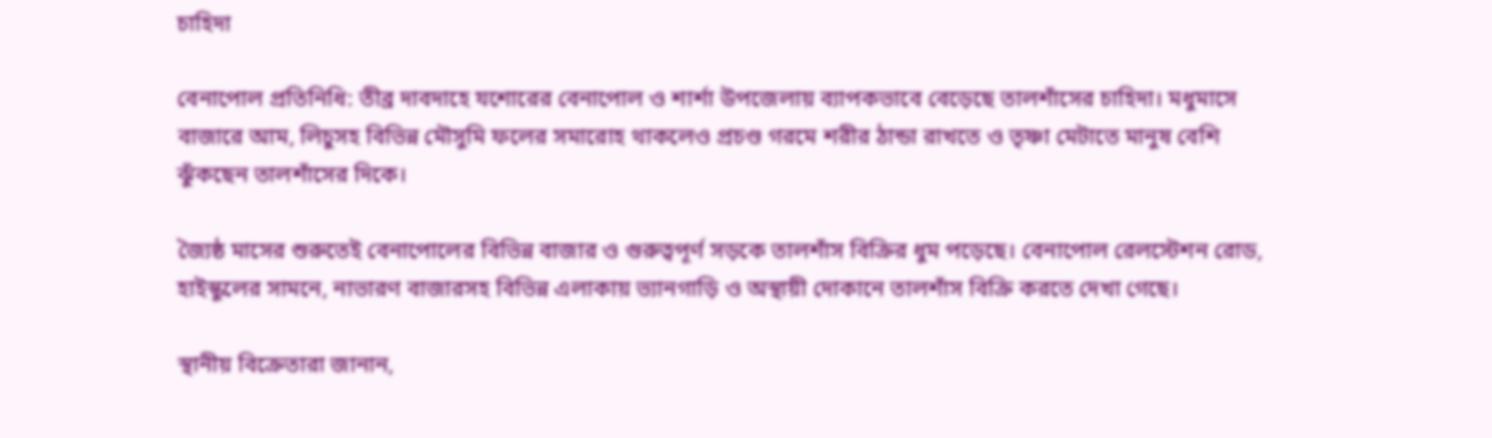চাহিদা

বেনাপোল প্রতিনিধি: তীব্র দাবদাহে যশোরের বেনাপোল ও শার্শা উপজেলায় ব্যাপকভাবে বেড়েছে তালশাঁসের চাহিদা। মধুমাসে বাজারে আম, লিচুসহ বিভিন্ন মৌসুমি ফলের সমারোহ থাকলেও প্রচণ্ড গরমে শরীর ঠান্ডা রাখতে ও তৃষ্ণা মেটাতে মানুষ বেশি ঝুঁকছেন তালশাঁসের দিকে।

জ্যৈষ্ঠ মাসের শুরুতেই বেনাপোলের বিভিন্ন বাজার ও গুরুত্বপূর্ণ সড়কে তালশাঁস বিক্রির ধুম পড়েছে। বেনাপোল রেলস্টেশন রোড, হাইস্কুলের সামনে, নাভারণ বাজারসহ বিভিন্ন এলাকায় ভ্যানগাড়ি ও অস্থায়ী দোকানে তালশাঁস বিক্রি করতে দেখা গেছে।

স্থানীয় বিক্রেতারা জানান,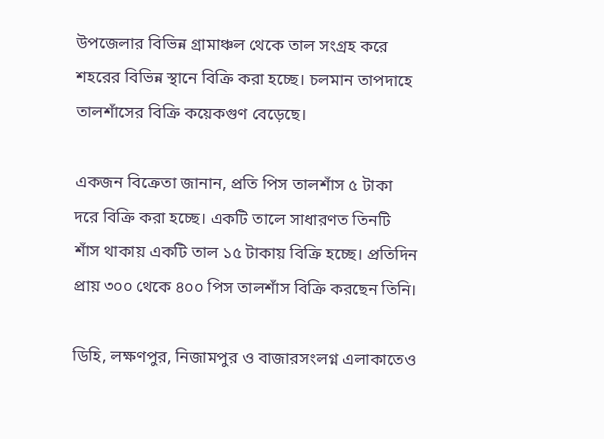উপজেলার বিভিন্ন গ্রামাঞ্চল থেকে তাল সংগ্রহ করে শহরের বিভিন্ন স্থানে বিক্রি করা হচ্ছে। চলমান তাপদাহে তালশাঁসের বিক্রি কয়েকগুণ বেড়েছে।

একজন বিক্রেতা জানান, প্রতি পিস তালশাঁস ৫ টাকা দরে বিক্রি করা হচ্ছে। একটি তালে সাধারণত তিনটি শাঁস থাকায় একটি তাল ১৫ টাকায় বিক্রি হচ্ছে। প্রতিদিন প্রায় ৩০০ থেকে ৪০০ পিস তালশাঁস বিক্রি করছেন তিনি।

ডিহি, লক্ষণপুর, নিজামপুর ও বাজারসংলগ্ন এলাকাতেও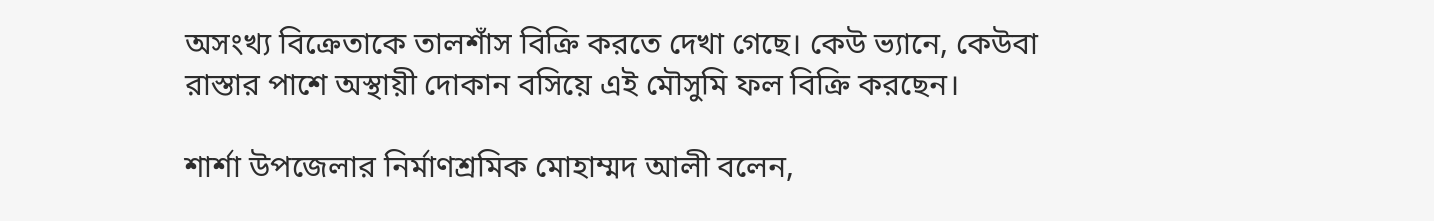অসংখ্য বিক্রেতাকে তালশাঁস বিক্রি করতে দেখা গেছে। কেউ ভ্যানে, কেউবা রাস্তার পাশে অস্থায়ী দোকান বসিয়ে এই মৌসুমি ফল বিক্রি করছেন।

শার্শা উপজেলার নির্মাণশ্রমিক মোহাম্মদ আলী বলেন,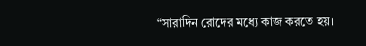“সারাদিন রোদের মধ্যে কাজ করতে হয়।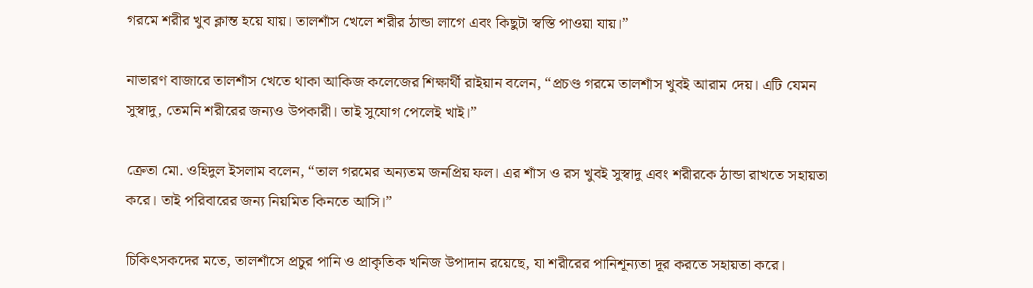গরমে শরীর খুব ক্লান্ত হয়ে যায়। তালশাঁস খেলে শরীর ঠান্ডা লাগে এবং কিছুটা স্বস্তি পাওয়া যায়।”

নাভারণ বাজারে তালশাঁস খেতে থাকা আকিজ কলেজের শিক্ষার্থী রাইয়ান বলেন, “প্রচণ্ড গরমে তালশাঁস খুবই আরাম দেয়। এটি যেমন সুস্বাদু, তেমনি শরীরের জন্যও উপকারী। তাই সুযোগ পেলেই খাই।”

ক্রেতা মো. ওহিদুল ইসলাম বলেন, “তাল গরমের অন্যতম জনপ্রিয় ফল। এর শাঁস ও রস খুবই সুস্বাদু এবং শরীরকে ঠান্ডা রাখতে সহায়তা করে। তাই পরিবারের জন্য নিয়মিত কিনতে আসি।”

চিকিৎসকদের মতে, তালশাঁসে প্রচুর পানি ও প্রাকৃতিক খনিজ উপাদান রয়েছে, যা শরীরের পানিশূন্যতা দূর করতে সহায়তা করে।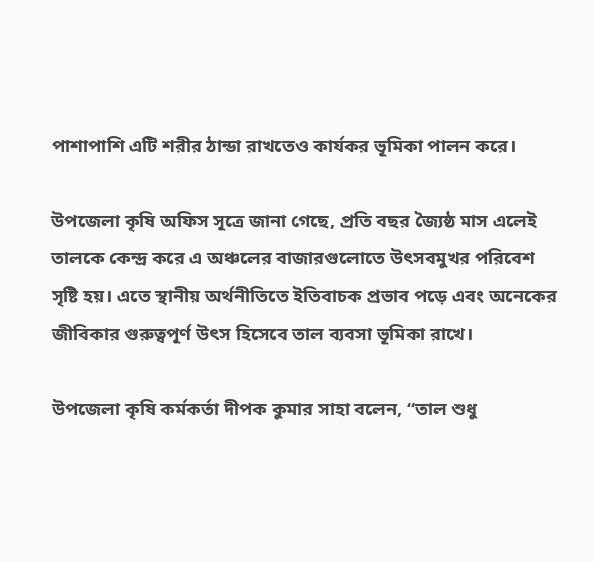পাশাপাশি এটি শরীর ঠান্ডা রাখতেও কার্যকর ভূমিকা পালন করে।

উপজেলা কৃষি অফিস সূত্রে জানা গেছে, প্রতি বছর জ্যৈষ্ঠ মাস এলেই তালকে কেন্দ্র করে এ অঞ্চলের বাজারগুলোতে উৎসবমুখর পরিবেশ সৃষ্টি হয়। এতে স্থানীয় অর্থনীতিতে ইতিবাচক প্রভাব পড়ে এবং অনেকের জীবিকার গুরুত্বপূর্ণ উৎস হিসেবে তাল ব্যবসা ভূমিকা রাখে।

উপজেলা কৃষি কর্মকর্তা দীপক কুমার সাহা বলেন, “তাল শুধু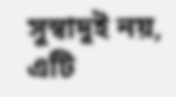সুস্বাদুই নয়, এটি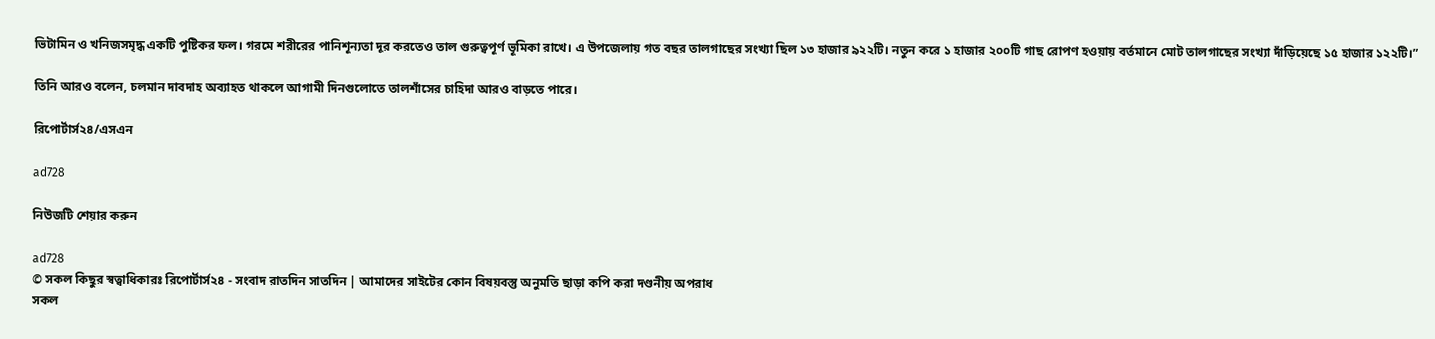ভিটামিন ও খনিজসমৃদ্ধ একটি পুষ্টিকর ফল। গরমে শরীরের পানিশূন্যতা দূর করতেও তাল গুরুত্বপূর্ণ ভূমিকা রাখে। এ উপজেলায় গত বছর তালগাছের সংখ্যা ছিল ১৩ হাজার ৯২২টি। নতুন করে ১ হাজার ২০০টি গাছ রোপণ হওয়ায় বর্তমানে মোট তালগাছের সংখ্যা দাঁড়িয়েছে ১৫ হাজার ১২২টি।”

তিনি আরও বলেন, চলমান দাবদাহ অব্যাহত থাকলে আগামী দিনগুলোতে তালশাঁসের চাহিদা আরও বাড়তে পারে।

রিপোর্টার্স২৪/এসএন

ad728

নিউজটি শেয়ার করুন

ad728
© সকল কিছুর স্বত্বাধিকারঃ রিপোর্টার্স২৪ - সংবাদ রাতদিন সাতদিন | আমাদের সাইটের কোন বিষয়বস্তু অনুমতি ছাড়া কপি করা দণ্ডনীয় অপরাধ
সকল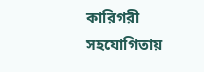কারিগরী সহযোগিতায়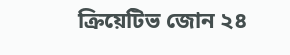ক্রিয়েটিভ জোন ২৪